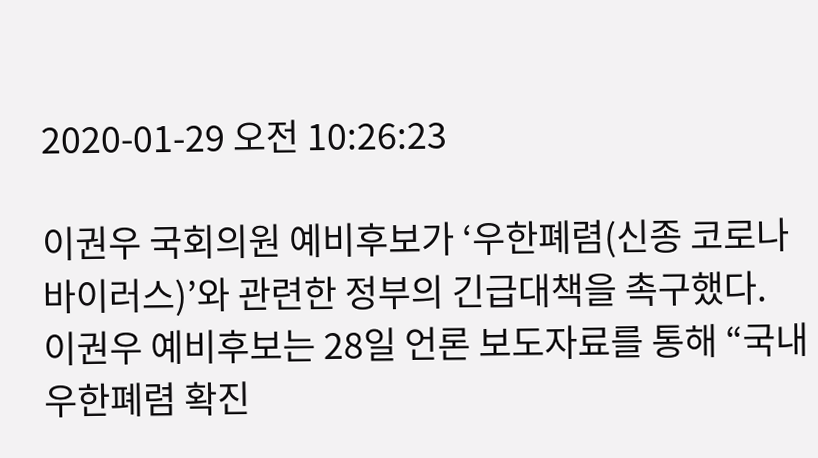2020-01-29 오전 10:26:23

이권우 국회의원 예비후보가 ‘우한폐렴(신종 코로나바이러스)’와 관련한 정부의 긴급대책을 촉구했다.
이권우 예비후보는 28일 언론 보도자료를 통해 “국내 우한폐렴 확진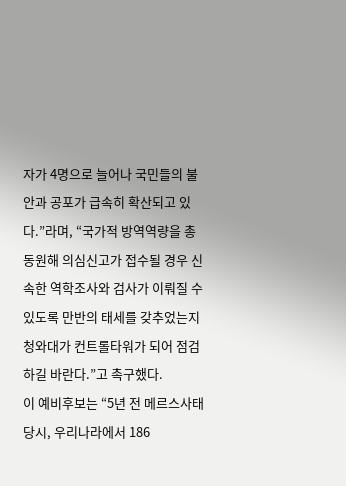자가 4명으로 늘어나 국민들의 불안과 공포가 급속히 확산되고 있다.”라며, “국가적 방역역량을 총동원해 의심신고가 접수될 경우 신속한 역학조사와 검사가 이뤄질 수 있도록 만반의 태세를 갖추었는지 청와대가 컨트롤타워가 되어 점검하길 바란다.”고 촉구했다.
이 예비후보는 “5년 전 메르스사태 당시, 우리나라에서 186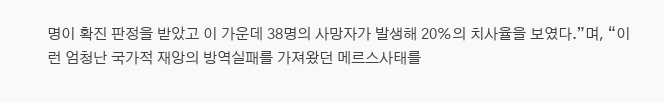명이 확진 판정을 받았고 이 가운데 38명의 사망자가 발생해 20%의 치사율을 보였다.”며, “이런 엄청난 국가적 재앙의 방역실패를 가져왔던 메르스사태를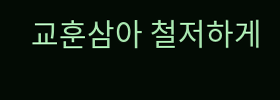교훈삼아 철저하게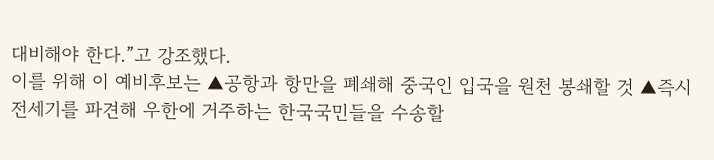대비해야 한다.”고 강조했다.
이를 위해 이 예비후보는 ▲공항과 항만을 폐쇄해 중국인 입국을 원천 봉쇄할 것 ▲즉시 전세기를 파견해 우한에 거주하는 한국국민들을 수송할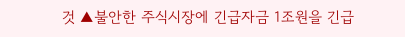것 ▲불안한 주식시장에 긴급자금 1조원을 긴급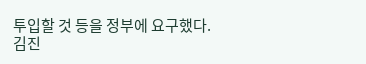투입할 것 등을 정부에 요구했다.
김진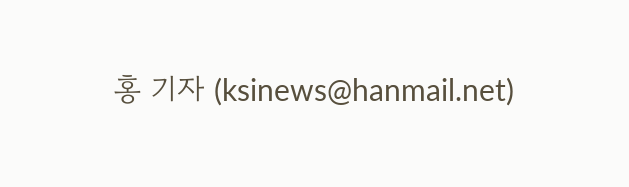홍 기자 (ksinews@hanmail.net)